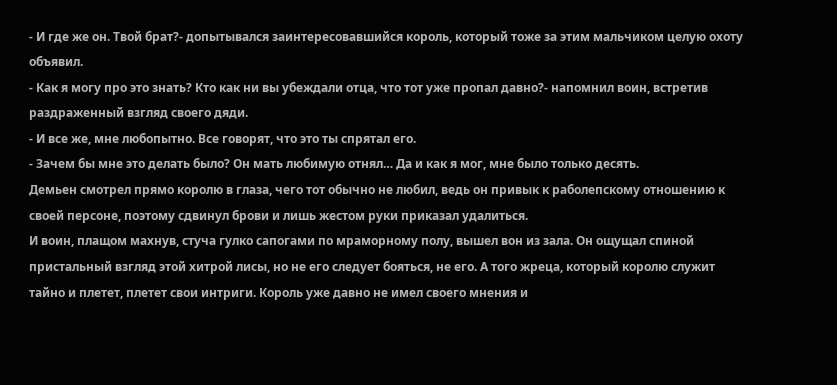- И где же он. Твой брат?- допытывался заинтересовавшийся король, который тоже за этим мальчиком целую охоту объявил.
- Как я могу про это знать? Кто как ни вы убеждали отца, что тот уже пропал давно?- напомнил воин, встретив раздраженный взгляд своего дяди.
- И все же, мне любопытно. Все говорят, что это ты спрятал его.
- Зачем бы мне это делать было? Он мать любимую отнял… Да и как я мог, мне было только десять.
Демьен смотрел прямо королю в глаза, чего тот обычно не любил, ведь он привык к раболепскому отношению к своей персоне, поэтому сдвинул брови и лишь жестом руки приказал удалиться.
И воин, плащом махнув, стуча гулко сапогами по мраморному полу, вышел вон из зала. Он ощущал спиной пристальный взгляд этой хитрой лисы, но не его следует бояться, не его. А того жреца, который королю служит тайно и плетет, плетет свои интриги. Король уже давно не имел своего мнения и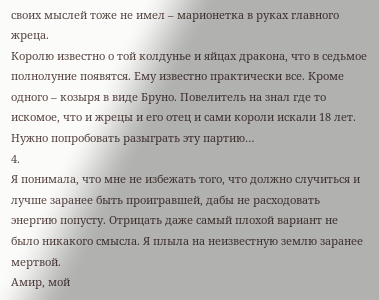своих мыслей тоже не имел – марионетка в руках главного жреца.
Королю известно о той колдунье и яйцах дракона, что в седьмое полнолуние появятся. Ему известно практически все. Кроме одного – козыря в виде Бруно. Повелитель на знал где то искомое, что и жрецы и его отец и сами короли искали 18 лет. Нужно попробовать разыграть эту партию…
4.
Я понимала, что мне не избежать того, что должно случиться и лучше заранее быть проигравшей, дабы не расходовать энергию попусту. Отрицать даже самый плохой вариант не было никакого смысла. Я плыла на неизвестную землю заранее мертвой.
Амир, мой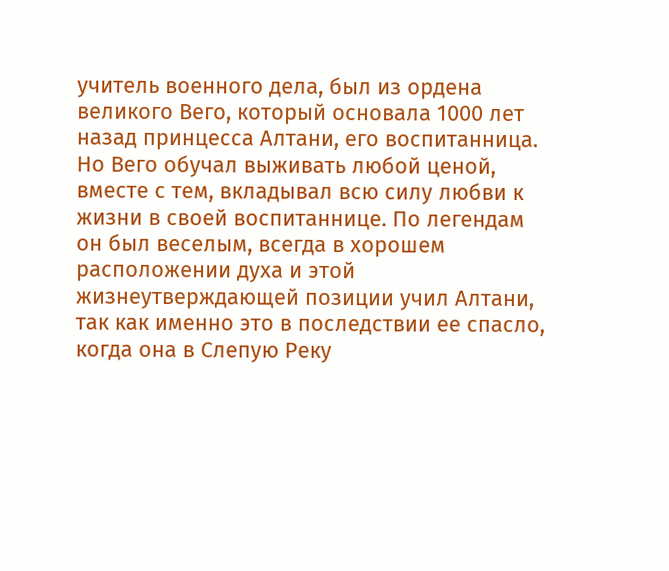учитель военного дела, был из ордена великого Вего, который основала 1000 лет назад принцесса Алтани, его воспитанница. Но Вего обучал выживать любой ценой, вместе с тем, вкладывал всю силу любви к жизни в своей воспитаннице. По легендам он был веселым, всегда в хорошем расположении духа и этой жизнеутверждающей позиции учил Алтани, так как именно это в последствии ее спасло, когда она в Слепую Реку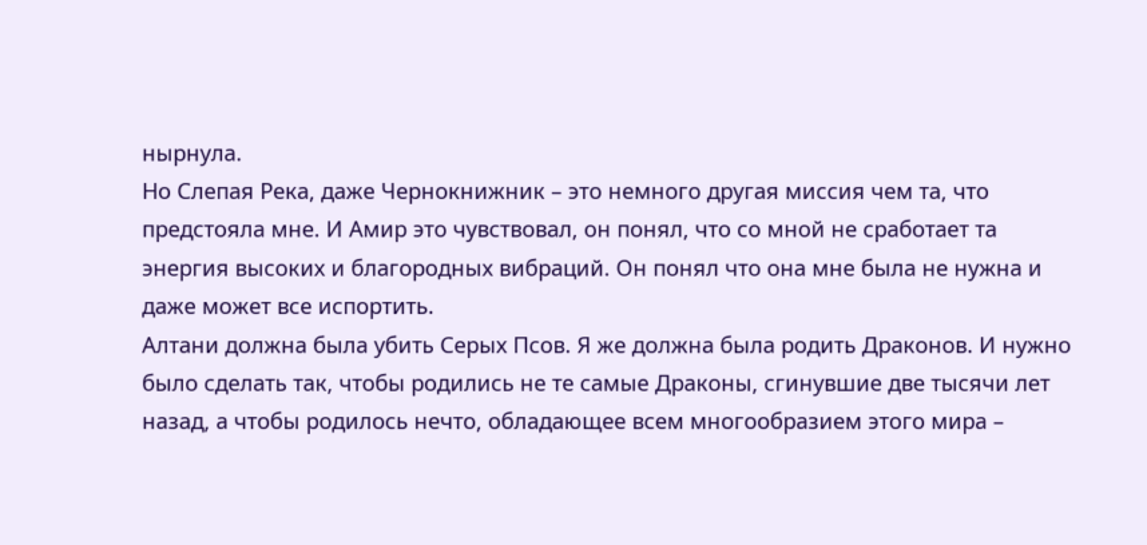нырнула.
Но Слепая Река, даже Чернокнижник – это немного другая миссия чем та, что предстояла мне. И Амир это чувствовал, он понял, что со мной не сработает та энергия высоких и благородных вибраций. Он понял что она мне была не нужна и даже может все испортить.
Алтани должна была убить Серых Псов. Я же должна была родить Драконов. И нужно было сделать так, чтобы родились не те самые Драконы, сгинувшие две тысячи лет назад, а чтобы родилось нечто, обладающее всем многообразием этого мира –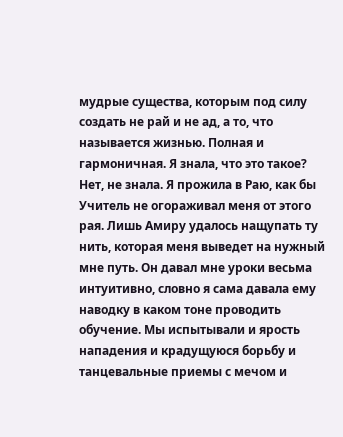мудрые существа, которым под силу создать не рай и не ад, а то, что называется жизнью. Полная и гармоничная. Я знала, что это такое?
Нет, не знала. Я прожила в Раю, как бы Учитель не огораживал меня от этого рая. Лишь Амиру удалось нащупать ту нить, которая меня выведет на нужный мне путь. Он давал мне уроки весьма интуитивно, словно я сама давала ему наводку в каком тоне проводить обучение. Мы испытывали и ярость нападения и крадущуюся борьбу и танцевальные приемы с мечом и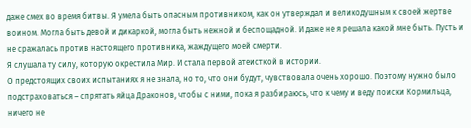даже смех во время битвы. Я умела быть опасным противником, как он утверждал и великодушным к своей жертве воином. Могла быть девой и дикаркой, могла быть нежной и беспощадной. И даже не я решала какой мне быть. Пусть и не сражалась против настоящего противника, жаждущего моей смерти.
Я слушала ту силу, которую окрестила Мир. И стала первой атеисткой в истории.
О предстоящих своих испытаниях я не знала, но то, что они будут, чувствовала очень хорошо. Поэтому нужно было подстраховаться – спрятать яйца Драконов, чтобы с ними, пока я разбираюсь, что к чему и веду поиски Кормильца, ничего не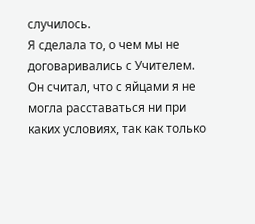случилось.
Я сделала то, о чем мы не договаривались с Учителем. Он считал, что с яйцами я не могла расставаться ни при каких условиях, так как только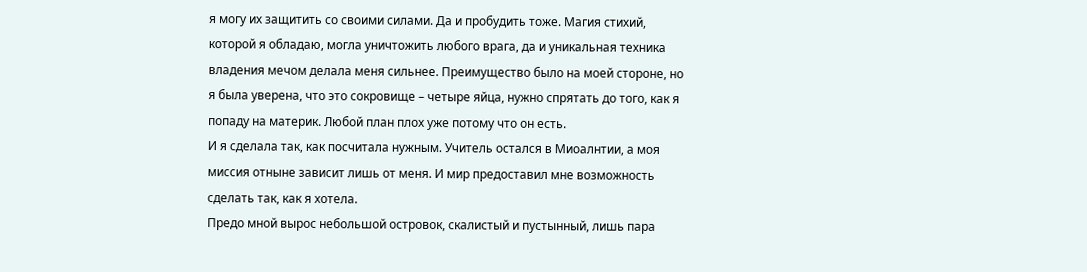я могу их защитить со своими силами. Да и пробудить тоже. Магия стихий, которой я обладаю, могла уничтожить любого врага, да и уникальная техника владения мечом делала меня сильнее. Преимущество было на моей стороне, но я была уверена, что это сокровище – четыре яйца, нужно спрятать до того, как я попаду на материк. Любой план плох уже потому что он есть.
И я сделала так, как посчитала нужным. Учитель остался в Миоалнтии, а моя миссия отныне зависит лишь от меня. И мир предоставил мне возможность сделать так, как я хотела.
Предо мной вырос небольшой островок, скалистый и пустынный, лишь пара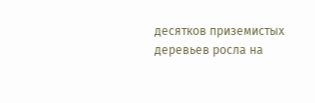десятков приземистых деревьев росла на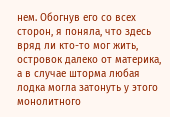нем. Обогнув его со всех сторон, я поняла, что здесь вряд ли кто-то мог жить, островок далеко от материка, а в случае шторма любая лодка могла затонуть у этого монолитного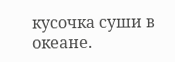кусочка суши в океане.